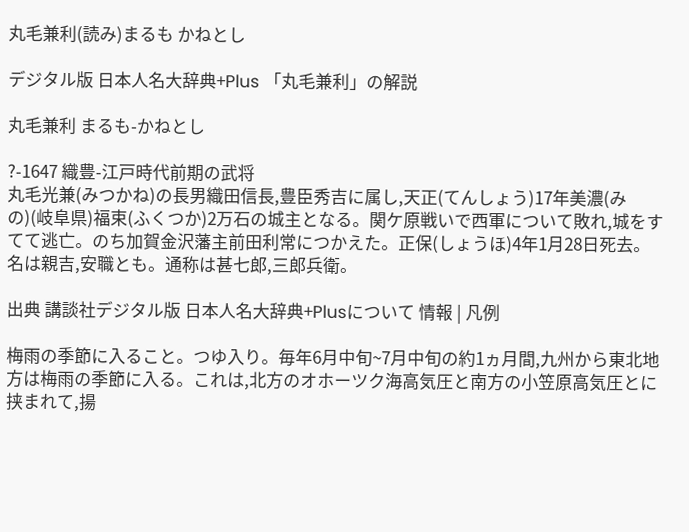丸毛兼利(読み)まるも かねとし

デジタル版 日本人名大辞典+Plus 「丸毛兼利」の解説

丸毛兼利 まるも-かねとし

?-1647 織豊-江戸時代前期の武将
丸毛光兼(みつかね)の長男織田信長,豊臣秀吉に属し,天正(てんしょう)17年美濃(みの)(岐阜県)福束(ふくつか)2万石の城主となる。関ケ原戦いで西軍について敗れ,城をすてて逃亡。のち加賀金沢藩主前田利常につかえた。正保(しょうほ)4年1月28日死去。名は親吉,安職とも。通称は甚七郎,三郎兵衛。

出典 講談社デジタル版 日本人名大辞典+Plusについて 情報 | 凡例

梅雨の季節に入ること。つゆ入り。毎年6月中旬~7月中旬の約1ヵ月間,九州から東北地方は梅雨の季節に入る。これは,北方のオホーツク海高気圧と南方の小笠原高気圧とに挟まれて,揚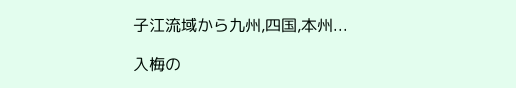子江流域から九州,四国,本州...

入梅の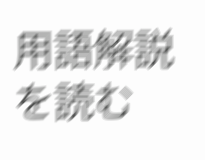用語解説を読む